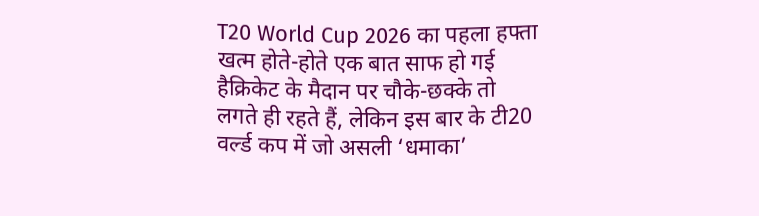T20 World Cup 2026 का पहला हफ्ता खत्म होते-होते एक बात साफ हो गई हैक्रिकेट के मैदान पर चौके-छक्के तो लगते ही रहते हैं, लेकिन इस बार के टी20 वर्ल्ड कप में जो असली ‘धमाका’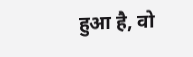हुआ है, वो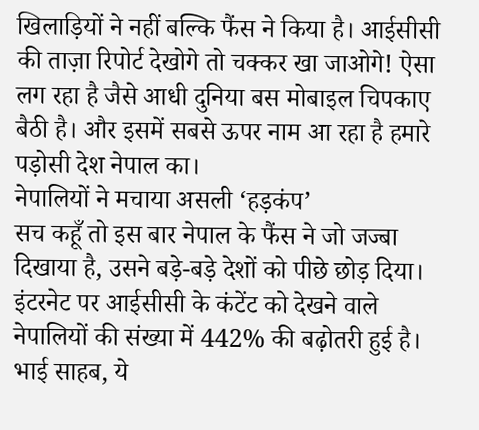खिलाड़ियों ने नहीं बल्कि फैंस ने किया है। आईसीसी की ताज़ा रिपोर्ट देखोगे तो चक्कर खा जाओगे! ऐसा लग रहा है जैसे आधी दुनिया बस मोबाइल चिपकाए बैठी है। और इसमें सबसे ऊपर नाम आ रहा है हमारे पड़ोसी देश नेपाल का।
नेपालियों ने मचाया असली ‘हड़कंप’
सच कहूँ तो इस बार नेपाल के फैंस ने जो जज्बा दिखाया है, उसने बड़े-बड़े देशों को पीछे छोड़ दिया। इंटरनेट पर आईसीसी के कंटेंट को देखने वाले नेपालियों की संख्या में 442% की बढ़ोतरी हुई है। भाई साहब, ये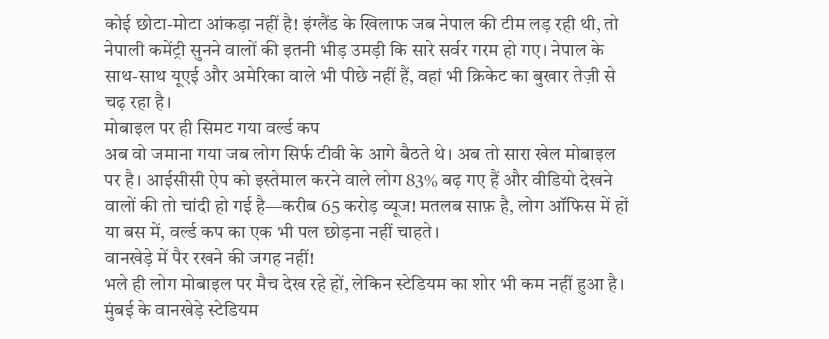कोई छोटा-मोटा आंकड़ा नहीं है! इंग्लैंड के खिलाफ जब नेपाल की टीम लड़ रही थी, तो नेपाली कमेंट्री सुनने वालों की इतनी भीड़ उमड़ी कि सारे सर्वर गरम हो गए। नेपाल के साथ-साथ यूएई और अमेरिका वाले भी पीछे नहीं हैं, वहां भी क्रिकेट का बुखार तेज़ी से चढ़ रहा है।
मोबाइल पर ही सिमट गया वर्ल्ड कप
अब वो जमाना गया जब लोग सिर्फ टीवी के आगे बैठते थे। अब तो सारा खेल मोबाइल पर है। आईसीसी ऐप को इस्तेमाल करने वाले लोग 83% बढ़ गए हैं और वीडियो देखने वालों की तो चांदी हो गई है—करीब 65 करोड़ व्यूज! मतलब साफ़ है, लोग ऑफिस में हों या बस में, वर्ल्ड कप का एक भी पल छोड़ना नहीं चाहते।
वानखेड़े में पैर रखने की जगह नहीं!
भले ही लोग मोबाइल पर मैच देख रहे हों, लेकिन स्टेडियम का शोर भी कम नहीं हुआ है। मुंबई के वानखेड़े स्टेडियम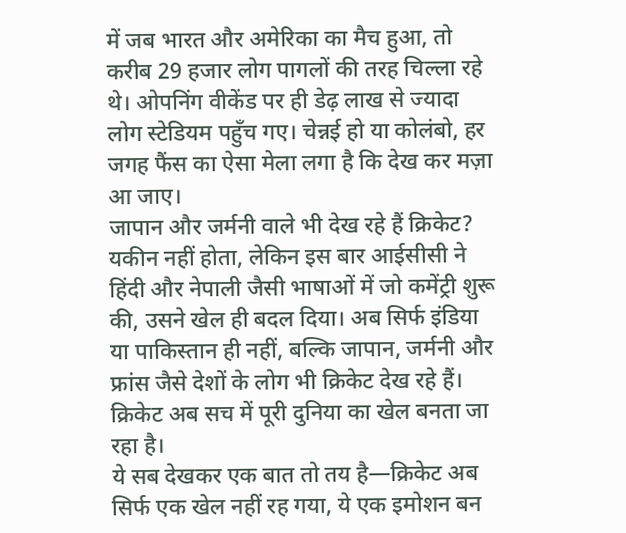में जब भारत और अमेरिका का मैच हुआ, तो करीब 29 हजार लोग पागलों की तरह चिल्ला रहे थे। ओपनिंग वीकेंड पर ही डेढ़ लाख से ज्यादा लोग स्टेडियम पहुँच गए। चेन्नई हो या कोलंबो, हर जगह फैंस का ऐसा मेला लगा है कि देख कर मज़ा आ जाए।
जापान और जर्मनी वाले भी देख रहे हैं क्रिकेट?
यकीन नहीं होता, लेकिन इस बार आईसीसी ने हिंदी और नेपाली जैसी भाषाओं में जो कमेंट्री शुरू की, उसने खेल ही बदल दिया। अब सिर्फ इंडिया या पाकिस्तान ही नहीं, बल्कि जापान, जर्मनी और फ्रांस जैसे देशों के लोग भी क्रिकेट देख रहे हैं। क्रिकेट अब सच में पूरी दुनिया का खेल बनता जा रहा है।
ये सब देखकर एक बात तो तय है—क्रिकेट अब सिर्फ एक खेल नहीं रह गया, ये एक इमोशन बन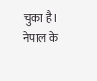चुका है। नेपाल के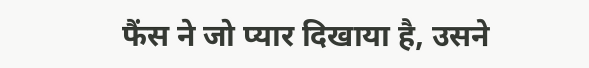फैंस ने जो प्यार दिखाया है, उसने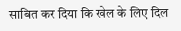साबित कर दिया कि खेल के लिए दिल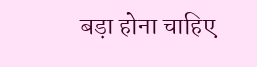बड़ा होना चाहिए